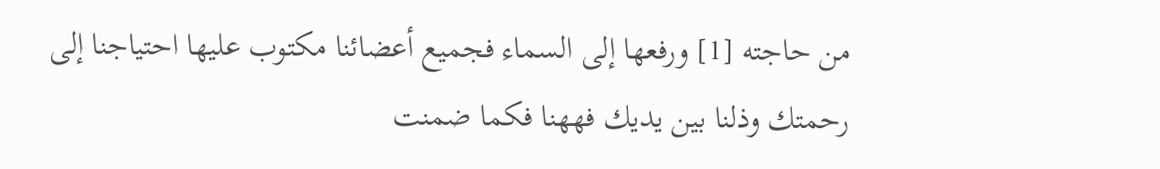من حاجته [1] ورفعها إلى السماء فجميع أعضائنا مكتوب عليها احتياجنا إلى رحمتك وذلنا بين يديك فههنا فكما ضمنت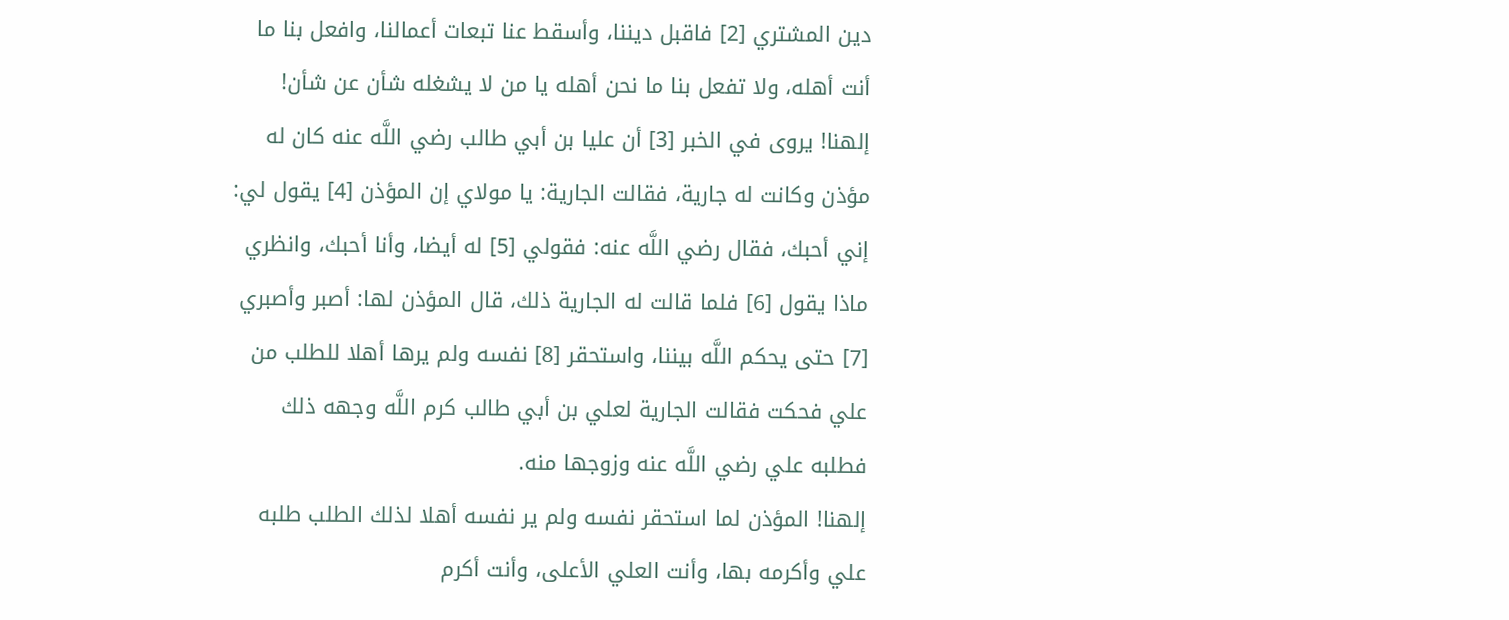دين المشتري [2] فاقبل ديننا، وأسقط عنا تبعات أعمالنا، وافعل بنا ما أنت أهله، ولا تفعل بنا ما نحن أهله يا من لا يشغله شأن عن شأن!
إلهنا! يروى في الخبر [3] أن عليا بن أبي طالب رضي اللَّه عنه كان له مؤذن وكانت له جارية، فقالت الجارية: يا مولاي إن المؤذن [4] يقول لي: إني أحبك، فقال رضي اللَّه عنه: فقولي [5] له أيضا، وأنا أحبك، وانظري ماذا يقول [6] فلما قالت له الجارية ذلك، قال المؤذن لها: أصبر وأصبري [7] حتى يحكم اللَّه بيننا، واستحقر [8] نفسه ولم يرها أهلا للطلب من علي فحكت فقالت الجارية لعلي بن أبي طالب كرم اللَّه وجهه ذلك فطلبه علي رضي اللَّه عنه وزوجها منه.
إلهنا! المؤذن لما استحقر نفسه ولم ير نفسه أهلا لذلك الطلب طلبه علي وأكرمه بها، وأنت العلي الأعلى، وأنت أكرم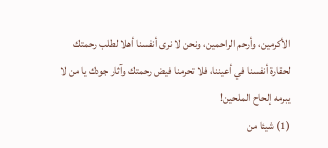الأكرمين، وأرحم الراحمين، ونحن لا نرى أنفسنا أهلا لطلب رحمتك لحقارة أنفسنا في أعيننا، فلا تحرمنا فيض رحمتك وآثار جودك يا من لا يبرمه إلحاح الملحين!
(1) شيئا من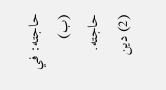حاجته: في (ب) حاجته.
(2) دين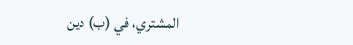المشتري، في (ب) دين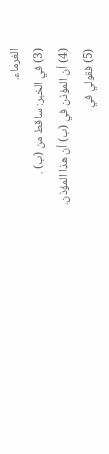الغرماء.
(3) في الخبر: ساقط من (ب) .
(4) أن المؤذن في (ب) أن هذا المؤذن.
(5) فقولي في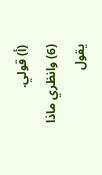(أ) قولي.
(6) وانظري ماذا يقول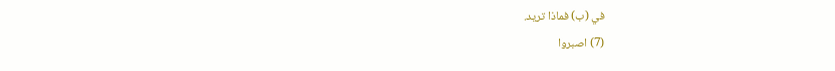في (ب) فماذا تريد.
(7) اصبروا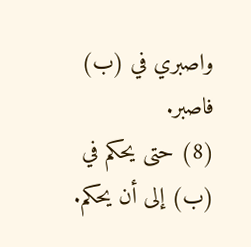واصبري في (ب) فاصبر.
(8) حتى يحكم في (ب) إلى أن يحكم.